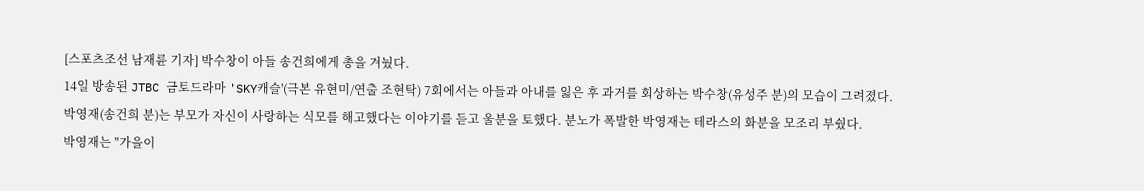[스포츠조선 남재륜 기자] 박수창이 아들 송건희에게 총을 겨눴다.
14일 방송된 JTBC 금토드라마 'SKY캐슬'(극본 유현미/연출 조현탁) 7회에서는 아들과 아내를 잃은 후 과거를 회상하는 박수창(유성주 분)의 모습이 그려졌다.
박영재(송건희 분)는 부모가 자신이 사랑하는 식모를 해고했다는 이야기를 듣고 울분을 토했다. 분노가 폭발한 박영재는 테라스의 화분을 모조리 부쉈다.
박영재는 "가을이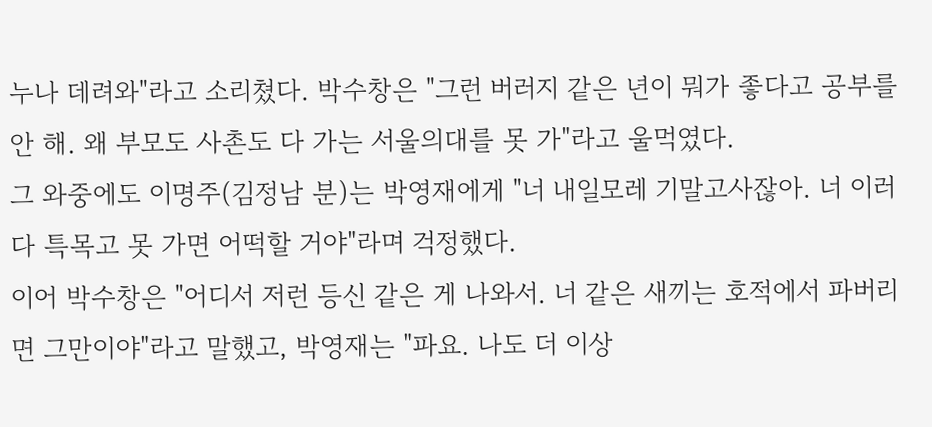누나 데려와"라고 소리쳤다. 박수창은 "그런 버러지 같은 년이 뭐가 좋다고 공부를 안 해. 왜 부모도 사촌도 다 가는 서울의대를 못 가"라고 울먹였다.
그 와중에도 이명주(김정남 분)는 박영재에게 "너 내일모레 기말고사잖아. 너 이러다 특목고 못 가면 어떡할 거야"라며 걱정했다.
이어 박수창은 "어디서 저런 등신 같은 게 나와서. 너 같은 새끼는 호적에서 파버리면 그만이야"라고 말했고, 박영재는 "파요. 나도 더 이상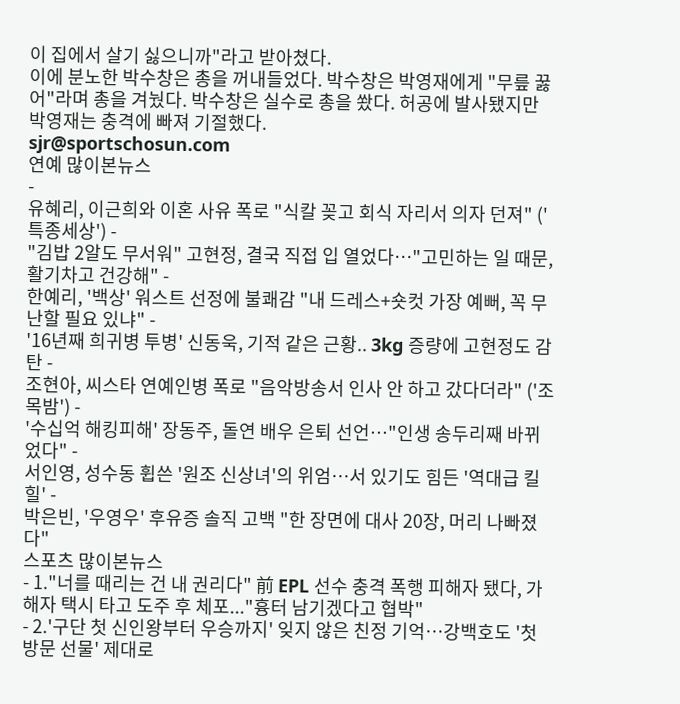이 집에서 살기 싫으니까"라고 받아쳤다.
이에 분노한 박수창은 총을 꺼내들었다. 박수창은 박영재에게 "무릎 꿇어"라며 총을 겨눴다. 박수창은 실수로 총을 쐈다. 허공에 발사됐지만 박영재는 충격에 빠져 기절했다.
sjr@sportschosun.com
연예 많이본뉴스
-
유혜리, 이근희와 이혼 사유 폭로 "식칼 꽂고 회식 자리서 의자 던져" ('특종세상') -
"김밥 2알도 무서워" 고현정, 결국 직접 입 열었다…"고민하는 일 때문, 활기차고 건강해" -
한예리, '백상' 워스트 선정에 불쾌감 "내 드레스+숏컷 가장 예뻐, 꼭 무난할 필요 있냐" -
'16년째 희귀병 투병' 신동욱, 기적 같은 근황.. 3kg 증량에 고현정도 감탄 -
조현아, 씨스타 연예인병 폭로 "음악방송서 인사 안 하고 갔다더라" ('조목밤') -
'수십억 해킹피해' 장동주, 돌연 배우 은퇴 선언…"인생 송두리째 바뀌었다" -
서인영, 성수동 휩쓴 '원조 신상녀'의 위엄…서 있기도 힘든 '역대급 킬힐' -
박은빈, '우영우' 후유증 솔직 고백 "한 장면에 대사 20장, 머리 나빠졌다"
스포츠 많이본뉴스
- 1."너를 때리는 건 내 권리다" 前 EPL 선수 충격 폭행 피해자 됐다, 가해자 택시 타고 도주 후 체포..."흉터 남기겠다고 협박"
- 2.'구단 첫 신인왕부터 우승까지' 잊지 않은 친정 기억…강백호도 '첫 방문 선물' 제대로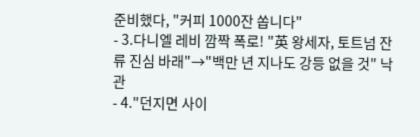준비했다, "커피 1000잔 쏩니다"
- 3.다니엘 레비 깜짝 폭로! "英 왕세자, 토트넘 잔류 진심 바래"→"백만 년 지나도 강등 없을 것" 낙관
- 4."던지면 사이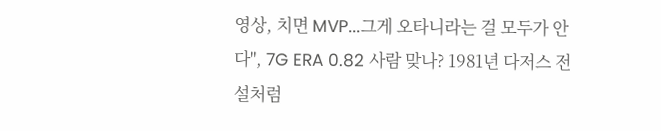영상, 치면 MVP...그게 오타니라는 걸 모두가 안다", 7G ERA 0.82 사람 맞나? 1981년 다저스 전설처럼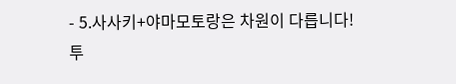- 5.사사키+야마모토랑은 차원이 다릅니다! 투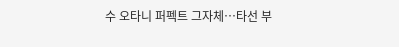수 오타니 퍼펙트 그자체…타선 부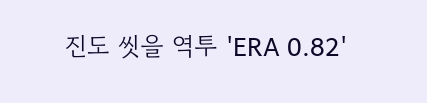진도 씻을 역투 'ERA 0.82'